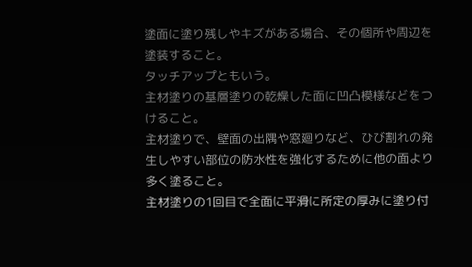塗面に塗り残しやキズがある場合、その個所や周辺を塗装すること。
タッチアップともいう。
主材塗りの基層塗りの乾燥した面に凹凸模様などをつけること。
主材塗りで、壁面の出隅や窓廻りなど、ひび割れの発生しやすい部位の防水性を強化するために他の面より多く塗ること。
主材塗りの1回目で全面に平滑に所定の厚みに塗り付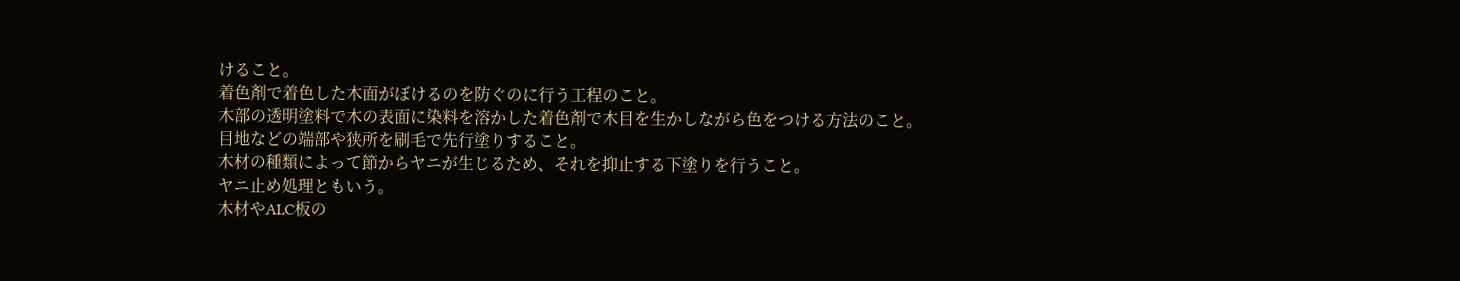けること。
着色剤で着色した木面がぼけるのを防ぐのに行う工程のこと。
木部の透明塗料で木の表面に染料を溶かした着色剤で木目を生かしながら色をつける方法のこと。
目地などの端部や狭所を刷毛で先行塗りすること。
木材の種類によって節からヤニが生じるため、それを抑止する下塗りを行うこと。
ヤニ止め処理ともいう。
木材やALC板の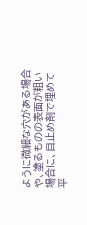ように微細な穴がある場合や、塗るものの表面が粗い場合に、目止め剤で埋めて平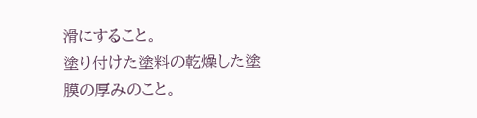滑にすること。
塗り付けた塗料の乾燥した塗膜の厚みのこと。